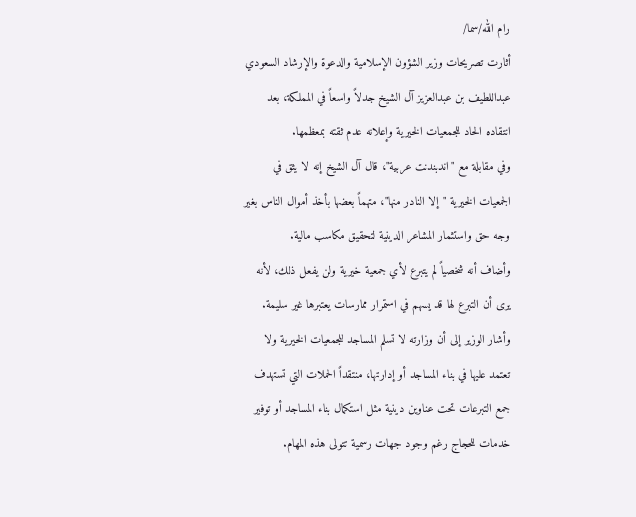رام الله/سما/
أثارت تصريحات وزير الشؤون الإسلامية والدعوة والإرشاد السعودي عبداللطيف بن عبدالعزيز آل الشيخ جدلاً واسعاً في المملكة، بعد انتقاده الحاد للجمعيات الخيرية وإعلانه عدم ثقته بمعظمها.
وفي مقابلة مع "اندبندنت عربية"، قال آل الشيخ إنه لا يثق في الجمعيات الخيرية "إلا النادر منها"، متهماً بعضها بأخذ أموال الناس بغير وجه حق واستثمار المشاعر الدينية لتحقيق مكاسب مالية.
وأضاف أنه شخصياً لم يتبرع لأي جمعية خيرية ولن يفعل ذلك، لأنه يرى أن التبرع لها قد يسهم في استمرار ممارسات يعتبرها غير سليمة.
وأشار الوزير إلى أن وزارته لا تسلم المساجد للجمعيات الخيرية ولا تعتمد عليها في بناء المساجد أو إدارتها، منتقداً الحملات التي تستهدف جمع التبرعات تحت عناوين دينية مثل استكمال بناء المساجد أو توفير خدمات للحجاج رغم وجود جهات رسمية تتولى هذه المهام.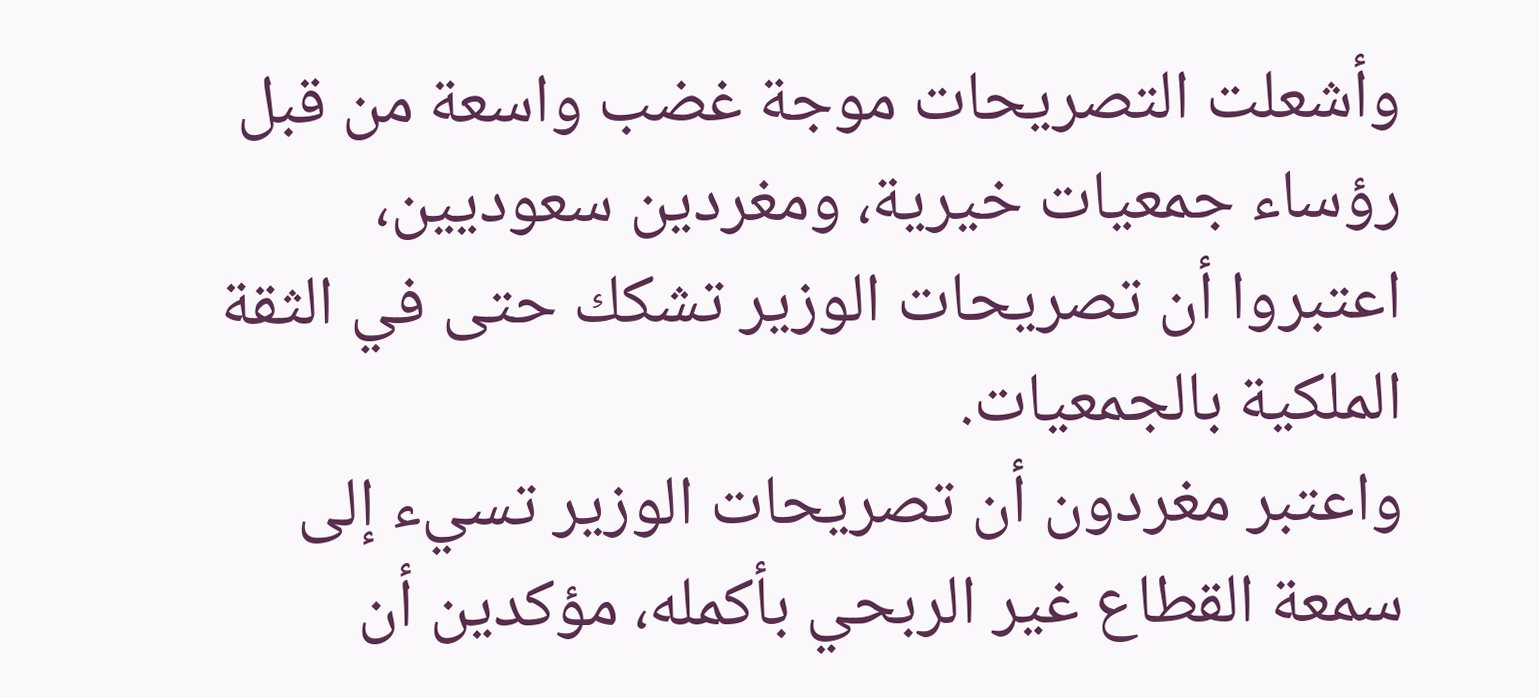وأشعلت التصريحات موجة غضب واسعة من قبل رؤساء جمعيات خيرية، ومغردين سعوديين، اعتبروا أن تصريحات الوزير تشكك حتى في الثقة الملكية بالجمعيات.
واعتبر مغردون أن تصريحات الوزير تسيء إلى سمعة القطاع غير الربحي بأكمله، مؤكدين أن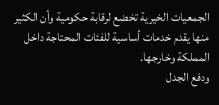الجمعيات الخيرية تخضع لرقابة حكومية وأن الكثير منها يقدم خدمات أساسية للفئات المحتاجة داخل المملكة وخارجها.
ودفع الجدل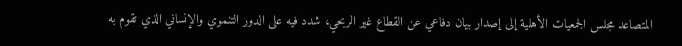المتصاعد مجلس الجمعيات الأهلية إلى إصدار بيان دفاعي عن القطاع غير الربحي، شدد فيه على الدور التنموي والإنساني الذي تقوم به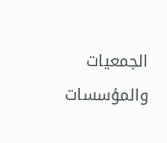الجمعيات والمؤسسات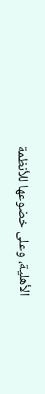الأهلية، وعلى خضوعها للأنظمة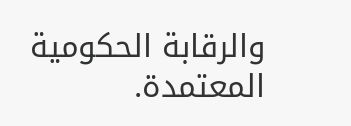والرقابة الحكومية المعتمدة.